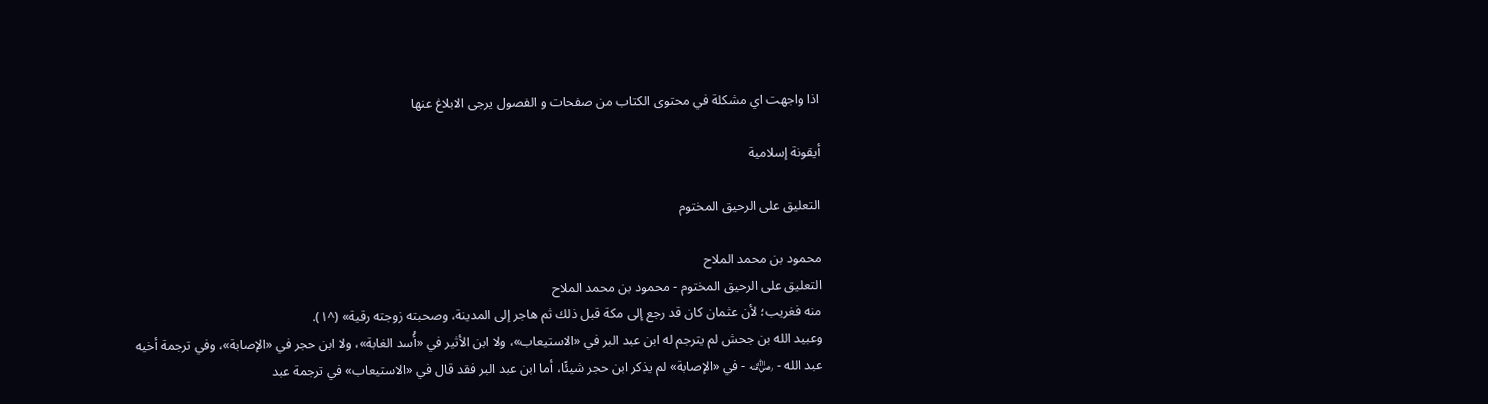اذا واجهت اي مشكلة في محتوى الكتاب من صفحات و الفصول يرجى الابلاغ عنها

أيقونة إسلامية

التعليق على الرحيق المختوم

محمود بن محمد الملاح
التعليق على الرحيق المختوم - محمود بن محمد الملاح
منه فغريب؛ لأن عثمان كان قد رجع إلى مكة قبل ذلك ثم هاجر إلى المدينة، وصحبته زوجته رقية» (^١).
وعبيد الله بن جحش لم يترجم له ابن عبد البر في «الاستيعاب»، ولا ابن الأثير في «أُسد الغابة»، ولا ابن حجر في «الإصابة»، وفي ترجمة أخيه عبد الله - ﵁ - في «الإصابة» لم يذكر ابن حجر شيئًا، أما ابن عبد البر فقد قال في «الاستيعاب» في ترجمة عبد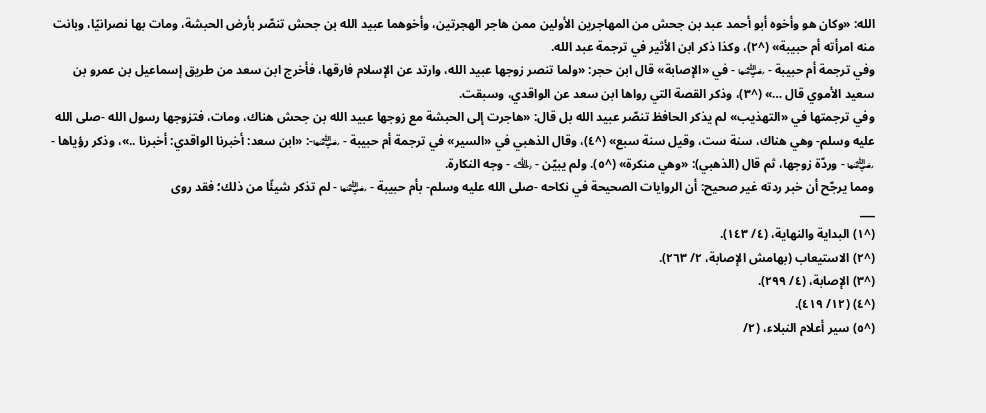الله: «وكان هو وأخوه أبو أحمد عبد بن جحش من المهاجرين الأولين ممن هاجر الهجرتين، وأخوهما عبيد الله بن جحش تنصّر بأرض الحبشة، ومات بها نصرانيًا، وبانت منه امرأته أم حبيبة» (^٢)، وكذا ذكر ابن الأثير في ترجمة عبد الله.
وفي ترجمة أم حبيبة - ﵂ - في «الإصابة» قال ابن حجر: «ولما تنصر زوجها عبيد الله، وارتد عن الإسلام فارقها، فأخرج ابن سعد من طريق إسماعيل بن عمرو بن سعيد الأموي قال …» (^٣)، وذكر القصة التي رواها ابن سعد عن الواقدي، وسبقت.
وفي ترجمتها في «التهذيب» لم يذكر الحافظ تنصّر عبيد الله بل قال: «هاجرت إلى الحبشة مع زوجها عبيد الله بن جحش هناك، ومات، فتزوجها رسول الله -صلى الله عليه وسلم- وهي هناك، سنة ست، وقيل سنة سبع» (^٤)، وقال الذهبي في «السير» في ترجمة أم حبيبة - ﵂-: «ابن سعد: أخبرنا الواقدي: أخبرنا ..»، وذكر رؤياها - ﵂ - وردّة زوجها، ثم قال (الذهبي): «وهي منكرة» (^٥). ولم يبيّن - ﵀ - وجه النكارة.
ومما يرجّح أن خبر ردته غير صحيح: أن الروايات الصحيحة في نكاحه -صلى الله عليه وسلم- بأم حبيبة - ﵂ - لم تذكر شيئًا من ذلك؛ فقد روى
___
(^١) البداية والنهاية، (٤/ ١٤٣).
(^٢) الاستيعاب (بهامش الإصابة، ٢/ ٢٦٣).
(^٣) الإصابة، (٤/ ٢٩٩).
(^٤) (١٢/ ٤١٩).
(^٥) سير أعلام النبلاء، (٢/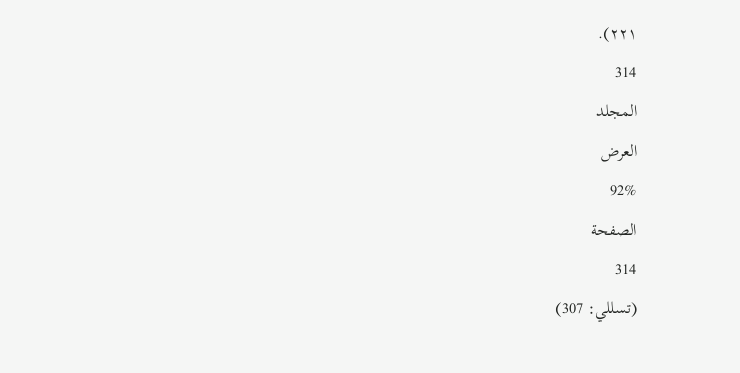٢٢١).
314
المجلد
العرض
92%
الصفحة
314
(تسللي: 307)